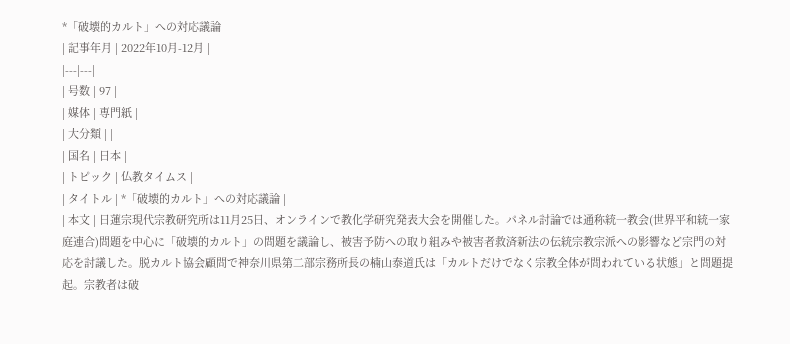*「破壊的カルト」への対応議論
| 記事年月 | 2022年10月-12月 |
|---|---|
| 号数 | 97 |
| 媒体 | 専門紙 |
| 大分類 | |
| 国名 | 日本 |
| トピック | 仏教タイムス |
| タイトル | *「破壊的カルト」への対応議論 |
| 本文 | 日蓮宗現代宗教研究所は11月25日、オンラインで教化学研究発表大会を開催した。パネル討論では通称統一教会(世界平和統一家庭連合)問題を中心に「破壊的カルト」の問題を議論し、被害予防への取り組みや被害者救済新法の伝統宗教宗派への影響など宗門の対応を討議した。脱カルト協会顧問で神奈川県第二部宗務所長の楠山泰道氏は「カルトだけでなく宗教全体が問われている状態」と問題提起。宗教者は破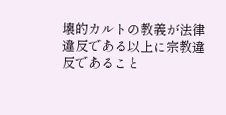壊的カルトの教義が法律違反である以上に宗教違反であること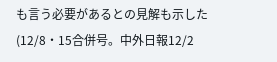も言う必要があるとの見解も示した(12/8・15合併号。中外日報12/2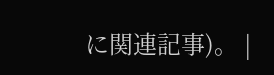に関連記事)。 |